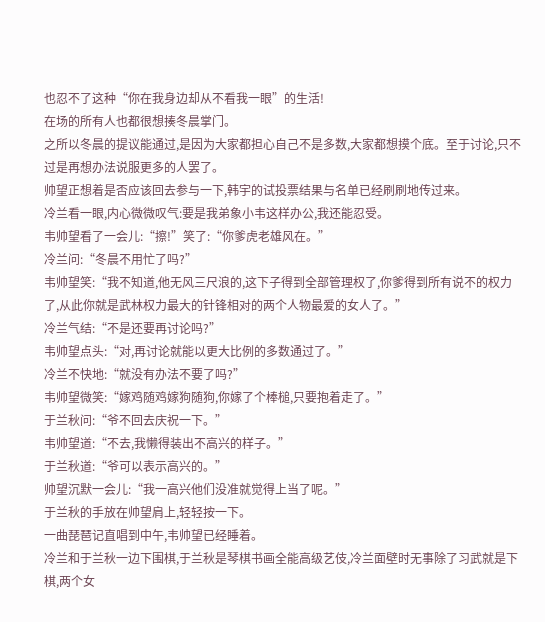也忍不了这种“你在我身边却从不看我一眼”的生活!
在场的所有人也都很想揍冬晨掌门。
之所以冬晨的提议能通过,是因为大家都担心自己不是多数,大家都想摸个底。至于讨论,只不过是再想办法说服更多的人罢了。
帅望正想着是否应该回去参与一下,韩宇的试投票结果与名单已经刷刷地传过来。
冷兰看一眼,内心微微叹气:要是我弟象小韦这样办公,我还能忍受。
韦帅望看了一会儿:“擦!”笑了:“你爹虎老雄风在。”
冷兰问:“冬晨不用忙了吗?”
韦帅望笑:“我不知道,他无风三尺浪的,这下子得到全部管理权了,你爹得到所有说不的权力了,从此你就是武林权力最大的针锋相对的两个人物最爱的女人了。”
冷兰气结:“不是还要再讨论吗?”
韦帅望点头:“对,再讨论就能以更大比例的多数通过了。”
冷兰不快地:“就没有办法不要了吗?”
韦帅望微笑:“嫁鸡随鸡嫁狗随狗,你嫁了个棒槌,只要抱着走了。”
于兰秋问:“爷不回去庆祝一下。”
韦帅望道:“不去,我懒得装出不高兴的样子。”
于兰秋道:“爷可以表示高兴的。”
帅望沉默一会儿:“我一高兴他们没准就觉得上当了呢。”
于兰秋的手放在帅望肩上,轻轻按一下。
一曲琵琶记直唱到中午,韦帅望已经睡着。
冷兰和于兰秋一边下围棋,于兰秋是琴棋书画全能高级艺伎,冷兰面壁时无事除了习武就是下棋,两个女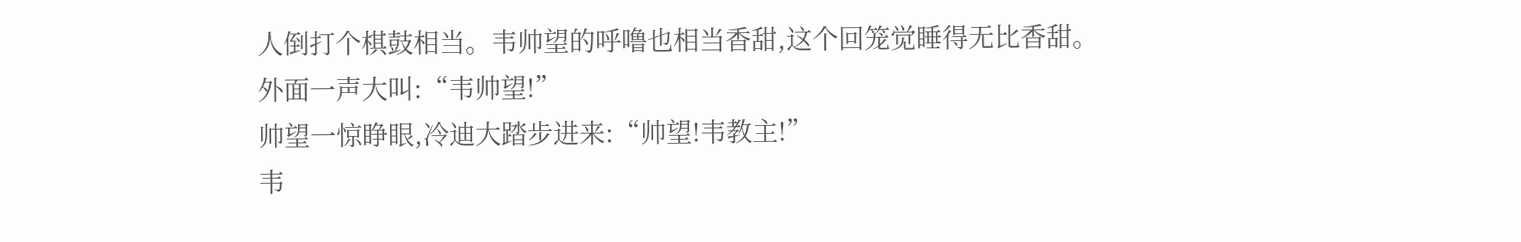人倒打个棋鼓相当。韦帅望的呼噜也相当香甜,这个回笼觉睡得无比香甜。
外面一声大叫:“韦帅望!”
帅望一惊睁眼,冷迪大踏步进来:“帅望!韦教主!”
韦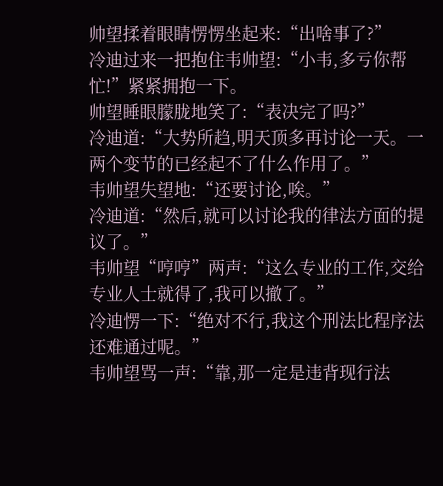帅望揉着眼睛愣愣坐起来:“出啥事了?”
冷迪过来一把抱住韦帅望:“小韦,多亏你帮忙!”紧紧拥抱一下。
帅望睡眼朦胧地笑了:“表决完了吗?”
冷迪道:“大势所趋,明天顶多再讨论一天。一两个变节的已经起不了什么作用了。”
韦帅望失望地:“还要讨论,唉。”
冷迪道:“然后,就可以讨论我的律法方面的提议了。”
韦帅望“哼哼”两声:“这么专业的工作,交给专业人士就得了,我可以撤了。”
冷迪愣一下:“绝对不行,我这个刑法比程序法还难通过呢。”
韦帅望骂一声:“靠,那一定是违背现行法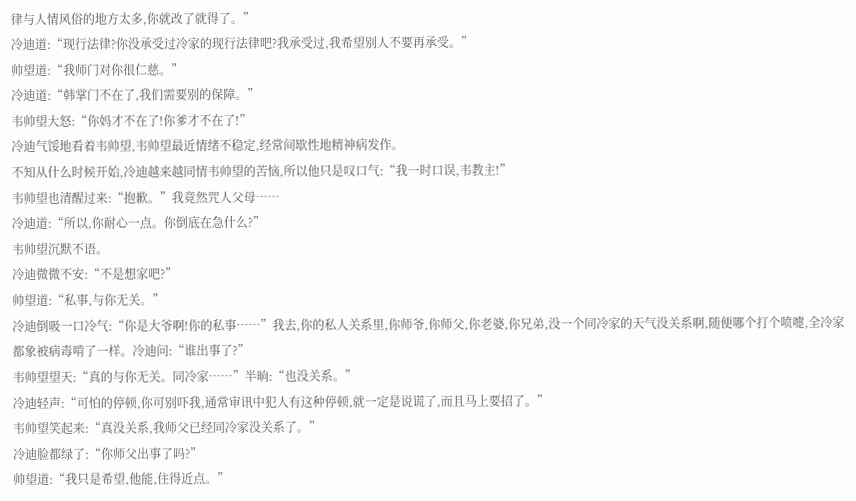律与人情风俗的地方太多,你就改了就得了。”
冷迪道:“现行法律?你没承受过冷家的现行法律吧?我承受过,我希望别人不要再承受。”
帅望道:“我师门对你很仁慈。”
冷迪道:“韩掌门不在了,我们需要别的保障。”
韦帅望大怒:“你妈才不在了!你爹才不在了!”
冷迪气馁地看着韦帅望,韦帅望最近情绪不稳定,经常间歇性地精神病发作。
不知从什么时候开始,冷迪越来越同情韦帅望的苦恼,所以他只是叹口气:“我一时口误,韦教主!”
韦帅望也清醒过来:“抱歉。”我竟然咒人父母……
冷迪道:“所以,你耐心一点。你倒底在急什么?”
韦帅望沉默不语。
冷迪微微不安:“不是想家吧?”
帅望道:“私事,与你无关。”
冷迪倒吸一口冷气:“你是大爷啊!你的私事……”我去,你的私人关系里,你师爷,你师父,你老婆,你兄弟,没一个同冷家的天气没关系啊,随便哪个打个喷嚏,全冷家都象被病毒啃了一样。冷迪问:“谁出事了?”
韦帅望望天:“真的与你无关。同冷家……”半晌:“也没关系。”
冷迪轻声:“可怕的停顿,你可别吓我,通常审讯中犯人有这种停顿,就一定是说谎了,而且马上要招了。”
韦帅望笑起来:“真没关系,我师父已经同冷家没关系了。”
冷迪脸都绿了:“你师父出事了吗?”
帅望道:“我只是希望,他能,住得近点。”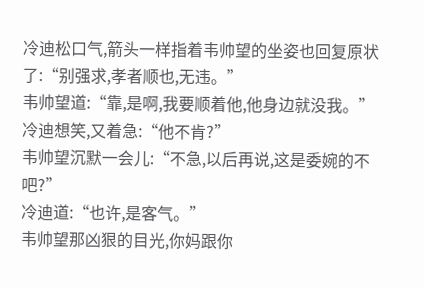冷迪松口气,箭头一样指着韦帅望的坐姿也回复原状了:“别强求,孝者顺也,无违。”
韦帅望道:“靠,是啊,我要顺着他,他身边就没我。”
冷迪想笑,又着急:“他不肯?”
韦帅望沉默一会儿:“不急,以后再说,这是委婉的不吧?”
冷迪道:“也许,是客气。”
韦帅望那凶狠的目光,你妈跟你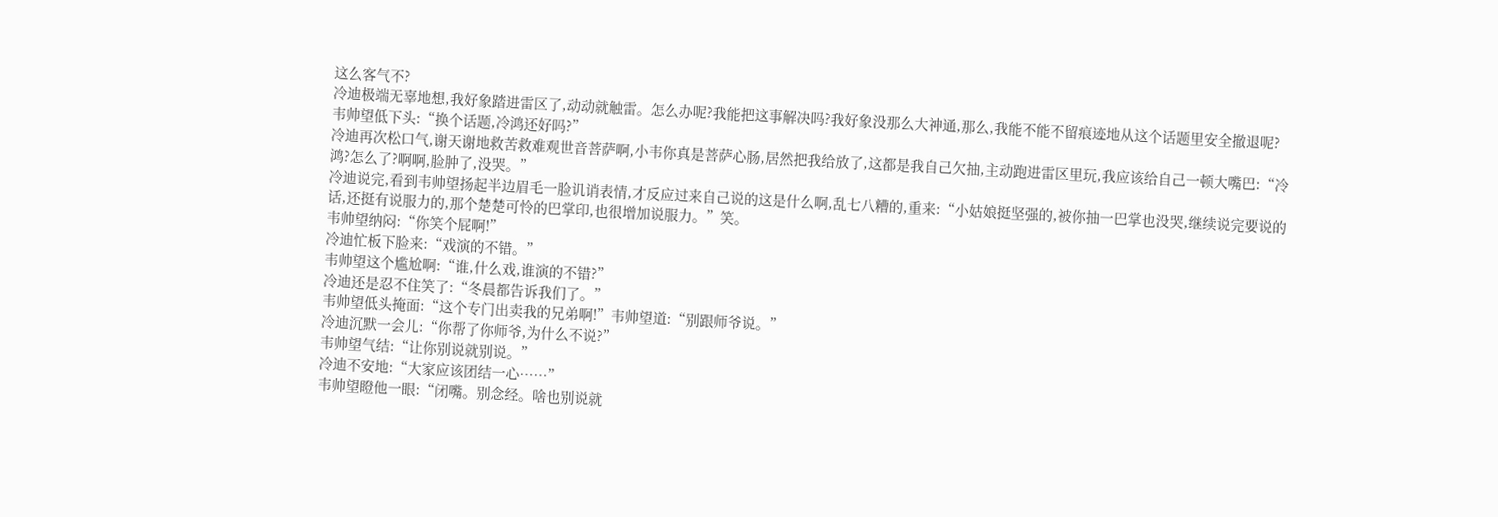这么客气不?
冷迪极端无辜地想,我好象踏进雷区了,动动就触雷。怎么办呢?我能把这事解决吗?我好象没那么大神通,那么,我能不能不留痕迹地从这个话题里安全撤退呢?
韦帅望低下头:“换个话题,冷鸿还好吗?”
冷迪再次松口气,谢天谢地救苦救难观世音菩萨啊,小韦你真是菩萨心肠,居然把我给放了,这都是我自己欠抽,主动跑进雷区里玩,我应该给自己一顿大嘴巴:“冷鸿?怎么了?啊啊,脸肿了,没哭。”
冷迪说完,看到韦帅望扬起半边眉毛一脸讥诮表情,才反应过来自己说的这是什么啊,乱七八糟的,重来:“小姑娘挺坚强的,被你抽一巴掌也没哭,继续说完要说的话,还挺有说服力的,那个楚楚可怜的巴掌印,也很增加说服力。”笑。
韦帅望纳闷:“你笑个屁啊!”
冷迪忙板下脸来:“戏演的不错。”
韦帅望这个尴尬啊:“谁,什么戏,谁演的不错?”
冷迪还是忍不住笑了:“冬晨都告诉我们了。”
韦帅望低头掩面:“这个专门出卖我的兄弟啊!”韦帅望道:“别跟师爷说。”
冷迪沉默一会儿:“你帮了你师爷,为什么不说?”
韦帅望气结:“让你别说就别说。”
冷迪不安地:“大家应该团结一心……”
韦帅望瞪他一眼:“闭嘴。别念经。啥也别说就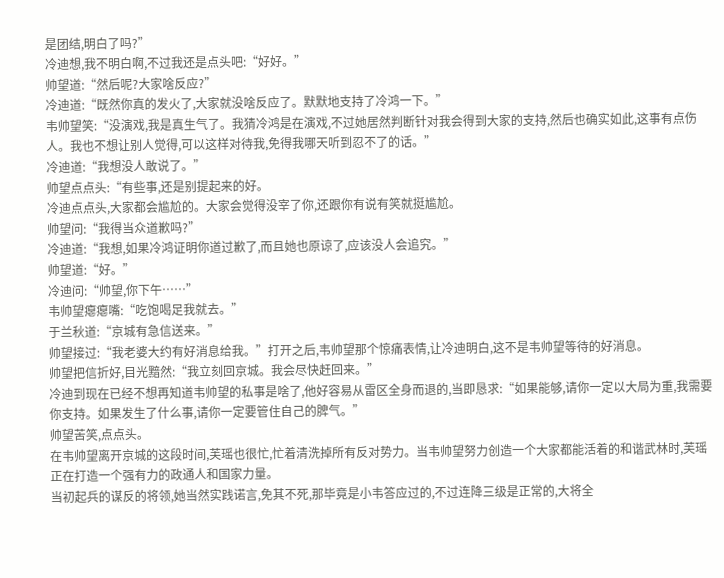是团结,明白了吗?”
冷迪想,我不明白啊,不过我还是点头吧:“好好。”
帅望道:“然后呢?大家啥反应?”
冷迪道:“既然你真的发火了,大家就没啥反应了。默默地支持了冷鸿一下。”
韦帅望笑:“没演戏,我是真生气了。我猜冷鸿是在演戏,不过她居然判断针对我会得到大家的支持,然后也确实如此,这事有点伤人。我也不想让别人觉得,可以这样对待我,免得我哪天听到忍不了的话。”
冷迪道:“我想没人敢说了。”
帅望点点头:“有些事,还是别提起来的好。
冷迪点点头,大家都会尴尬的。大家会觉得没宰了你,还跟你有说有笑就挺尴尬。
帅望问:“我得当众道歉吗?”
冷迪道:“我想,如果冷鸿证明你道过歉了,而且她也原谅了,应该没人会追究。”
帅望道:“好。”
冷迪问:“帅望,你下午……”
韦帅望瘪瘪嘴:“吃饱喝足我就去。”
于兰秋道:“京城有急信送来。”
帅望接过:“我老婆大约有好消息给我。”打开之后,韦帅望那个惊痛表情,让冷迪明白,这不是韦帅望等待的好消息。
帅望把信折好,目光黯然:“我立刻回京城。我会尽快赶回来。”
冷迪到现在已经不想再知道韦帅望的私事是啥了,他好容易从雷区全身而退的,当即恳求:“如果能够,请你一定以大局为重,我需要你支持。如果发生了什么事,请你一定要管住自己的脾气。”
帅望苦笑,点点头。
在韦帅望离开京城的这段时间,芙瑶也很忙,忙着清洗掉所有反对势力。当韦帅望努力创造一个大家都能活着的和谐武林时,芙瑶正在打造一个强有力的政通人和国家力量。
当初起兵的谋反的将领,她当然实践诺言,免其不死,那毕竟是小韦答应过的,不过连降三级是正常的,大将全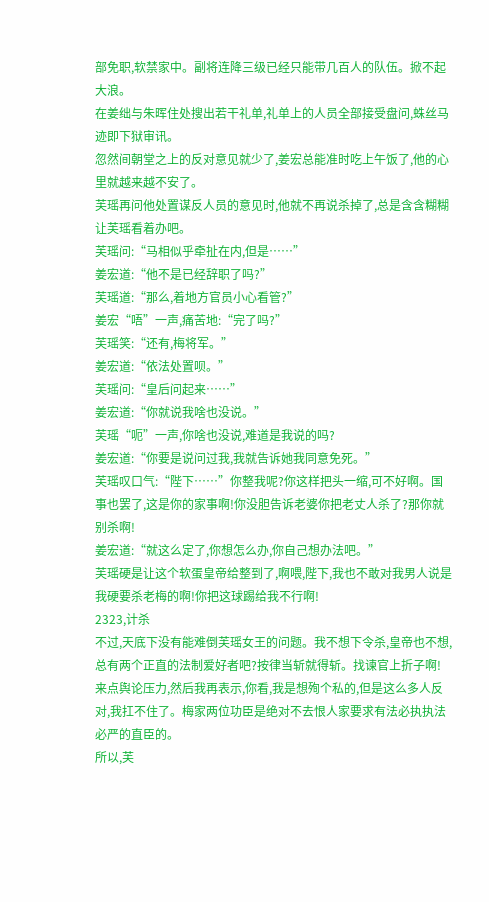部免职,软禁家中。副将连降三级已经只能带几百人的队伍。掀不起大浪。
在姜绌与朱晖住处搜出若干礼单,礼单上的人员全部接受盘问,蛛丝马迹即下狱审讯。
忽然间朝堂之上的反对意见就少了,姜宏总能准时吃上午饭了,他的心里就越来越不安了。
芙瑶再问他处置谋反人员的意见时,他就不再说杀掉了,总是含含糊糊让芙瑶看着办吧。
芙瑶问:“马相似乎牵扯在内,但是……”
姜宏道:“他不是已经辞职了吗?”
芙瑶道:“那么,着地方官员小心看管?”
姜宏“唔”一声,痛苦地:“完了吗?”
芙瑶笑:“还有,梅将军。”
姜宏道:“依法处置呗。”
芙瑶问:“皇后问起来……”
姜宏道:“你就说我啥也没说。”
芙瑶“呃”一声,你啥也没说,难道是我说的吗?
姜宏道:“你要是说问过我,我就告诉她我同意免死。”
芙瑶叹口气:“陛下……”你整我呢?你这样把头一缩,可不好啊。国事也罢了,这是你的家事啊!你没胆告诉老婆你把老丈人杀了?那你就别杀啊!
姜宏道:“就这么定了,你想怎么办,你自己想办法吧。”
芙瑶硬是让这个软蛋皇帝给整到了,啊喂,陛下,我也不敢对我男人说是我硬要杀老梅的啊!你把这球踢给我不行啊!
2323,计杀
不过,天底下没有能难倒芙瑶女王的问题。我不想下令杀,皇帝也不想,总有两个正直的法制爱好者吧?按律当斩就得斩。找谏官上折子啊!
来点舆论压力,然后我再表示,你看,我是想殉个私的,但是这么多人反对,我扛不住了。梅家两位功臣是绝对不去恨人家要求有法必执执法必严的直臣的。
所以,芙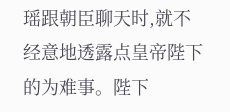瑶跟朝臣聊天时,就不经意地透露点皇帝陛下的为难事。陛下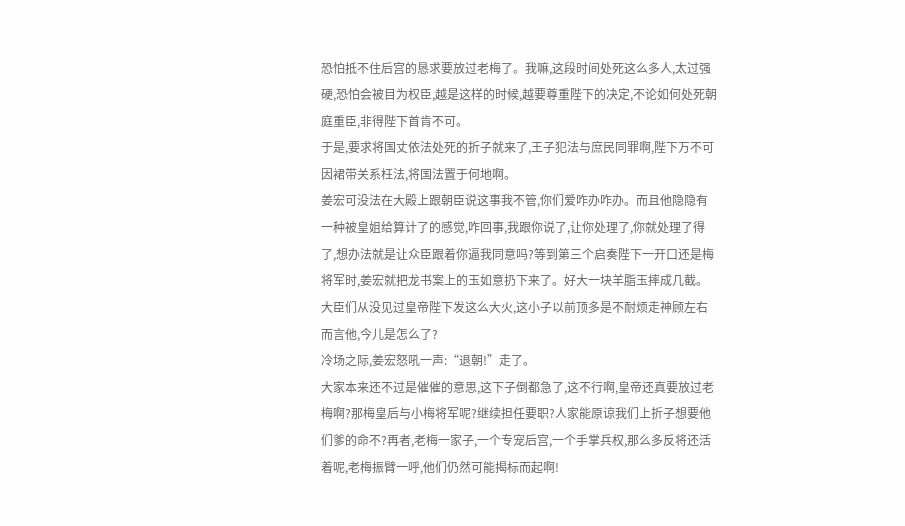恐怕抵不住后宫的恳求要放过老梅了。我嘛,这段时间处死这么多人,太过强硬,恐怕会被目为权臣,越是这样的时候,越要尊重陛下的决定,不论如何处死朝庭重臣,非得陛下首肯不可。
于是,要求将国丈依法处死的折子就来了,王子犯法与庶民同罪啊,陛下万不可因裙带关系枉法,将国法置于何地啊。
姜宏可没法在大殿上跟朝臣说这事我不管,你们爱咋办咋办。而且他隐隐有一种被皇姐给算计了的感觉,咋回事,我跟你说了,让你处理了,你就处理了得了,想办法就是让众臣跟着你逼我同意吗?等到第三个启奏陛下一开口还是梅将军时,姜宏就把龙书案上的玉如意扔下来了。好大一块羊脂玉摔成几截。
大臣们从没见过皇帝陛下发这么大火,这小子以前顶多是不耐烦走神顾左右而言他,今儿是怎么了?
冷场之际,姜宏怒吼一声:“退朝!”走了。
大家本来还不过是催催的意思,这下子倒都急了,这不行啊,皇帝还真要放过老梅啊?那梅皇后与小梅将军呢?继续担任要职?人家能原谅我们上折子想要他们爹的命不?再者,老梅一家子,一个专宠后宫,一个手掌兵权,那么多反将还活着呢,老梅振臂一呼,他们仍然可能揭标而起啊!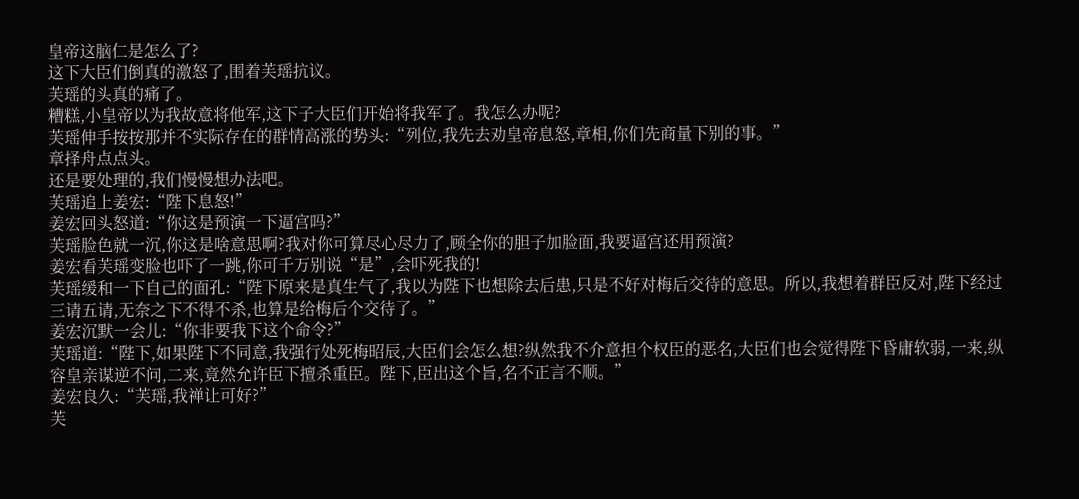皇帝这脑仁是怎么了?
这下大臣们倒真的激怒了,围着芙瑶抗议。
芙瑶的头真的痛了。
糟糕,小皇帝以为我故意将他军,这下子大臣们开始将我军了。我怎么办呢?
芙瑶伸手按按那并不实际存在的群情高涨的势头:“列位,我先去劝皇帝息怒,章相,你们先商量下别的事。”
章择舟点点头。
还是要处理的,我们慢慢想办法吧。
芙瑶追上姜宏:“陛下息怒!”
姜宏回头怒道:“你这是预演一下逼宫吗?”
芙瑶脸色就一沉,你这是啥意思啊?我对你可算尽心尽力了,顾全你的胆子加脸面,我要逼宫还用预演?
姜宏看芙瑶变脸也吓了一跳,你可千万别说“是”,会吓死我的!
芙瑶缓和一下自己的面孔:“陛下原来是真生气了,我以为陛下也想除去后患,只是不好对梅后交待的意思。所以,我想着群臣反对,陛下经过三请五请,无奈之下不得不杀,也算是给梅后个交待了。”
姜宏沉默一会儿:“你非要我下这个命令?”
芙瑶道:“陛下,如果陛下不同意,我强行处死梅昭辰,大臣们会怎么想?纵然我不介意担个权臣的恶名,大臣们也会觉得陛下昏庸软弱,一来,纵容皇亲谋逆不问,二来,竟然允许臣下擅杀重臣。陛下,臣出这个旨,名不正言不顺。”
姜宏良久:“芙瑶,我禅让可好?”
芙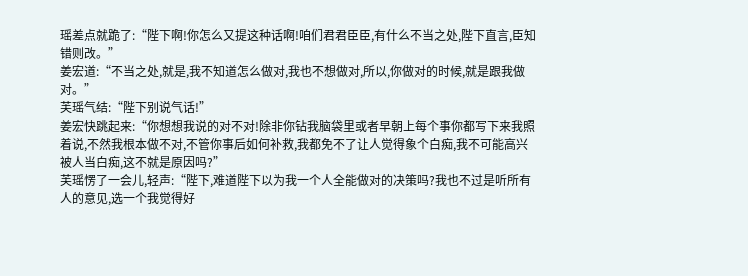瑶差点就跪了:“陛下啊!你怎么又提这种话啊!咱们君君臣臣,有什么不当之处,陛下直言,臣知错则改。”
姜宏道:“不当之处,就是,我不知道怎么做对,我也不想做对,所以,你做对的时候,就是跟我做对。”
芙瑶气结:“陛下别说气话!”
姜宏快跳起来:“你想想我说的对不对!除非你钻我脑袋里或者早朝上每个事你都写下来我照着说,不然我根本做不对,不管你事后如何补救,我都免不了让人觉得象个白痴,我不可能高兴被人当白痴,这不就是原因吗?”
芙瑶愣了一会儿,轻声:“陛下,难道陛下以为我一个人全能做对的决策吗?我也不过是听所有人的意见,选一个我觉得好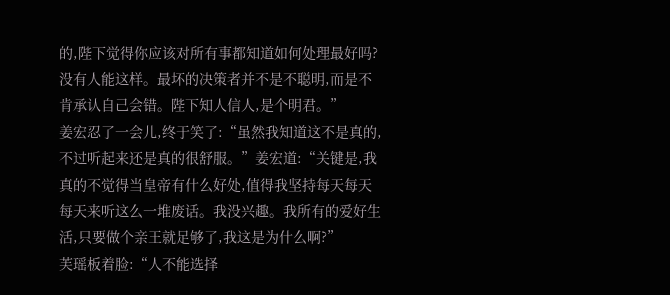的,陛下觉得你应该对所有事都知道如何处理最好吗?没有人能这样。最坏的决策者并不是不聪明,而是不肯承认自己会错。陛下知人信人,是个明君。”
姜宏忍了一会儿,终于笑了:“虽然我知道这不是真的,不过听起来还是真的很舒服。”姜宏道:“关键是,我真的不觉得当皇帝有什么好处,值得我坚持每天每天每天来听这么一堆废话。我没兴趣。我所有的爱好生活,只要做个亲王就足够了,我这是为什么啊?”
芙瑶板着脸:“人不能选择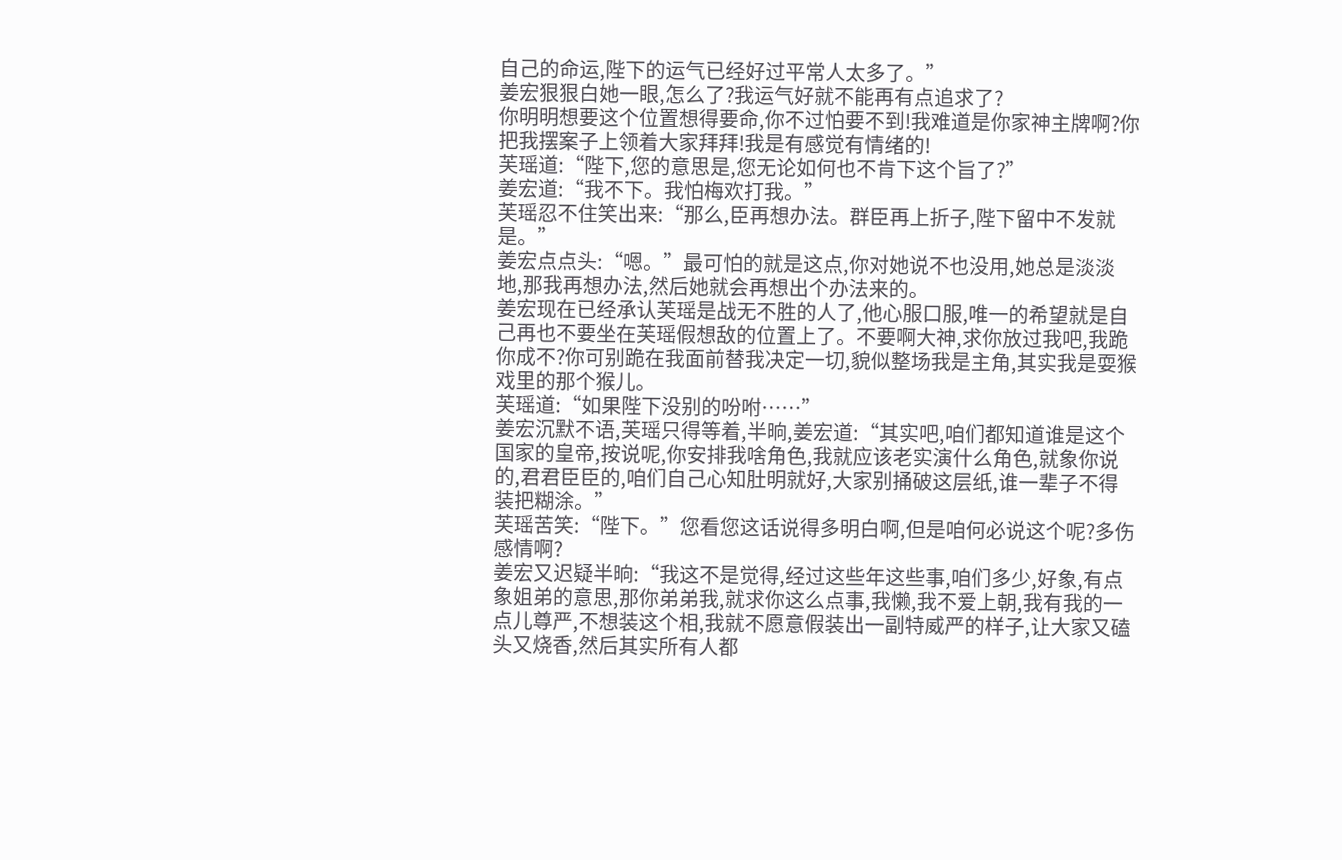自己的命运,陛下的运气已经好过平常人太多了。”
姜宏狠狠白她一眼,怎么了?我运气好就不能再有点追求了?
你明明想要这个位置想得要命,你不过怕要不到!我难道是你家神主牌啊?你把我摆案子上领着大家拜拜!我是有感觉有情绪的!
芙瑶道:“陛下,您的意思是,您无论如何也不肯下这个旨了?”
姜宏道:“我不下。我怕梅欢打我。”
芙瑶忍不住笑出来:“那么,臣再想办法。群臣再上折子,陛下留中不发就是。”
姜宏点点头:“嗯。”最可怕的就是这点,你对她说不也没用,她总是淡淡地,那我再想办法,然后她就会再想出个办法来的。
姜宏现在已经承认芙瑶是战无不胜的人了,他心服口服,唯一的希望就是自己再也不要坐在芙瑶假想敌的位置上了。不要啊大神,求你放过我吧,我跪你成不?你可别跪在我面前替我决定一切,貌似整场我是主角,其实我是耍猴戏里的那个猴儿。
芙瑶道:“如果陛下没别的吩咐……”
姜宏沉默不语,芙瑶只得等着,半晌,姜宏道:“其实吧,咱们都知道谁是这个国家的皇帝,按说呢,你安排我啥角色,我就应该老实演什么角色,就象你说的,君君臣臣的,咱们自己心知肚明就好,大家别捅破这层纸,谁一辈子不得装把糊涂。”
芙瑶苦笑:“陛下。”您看您这话说得多明白啊,但是咱何必说这个呢?多伤感情啊?
姜宏又迟疑半晌:“我这不是觉得,经过这些年这些事,咱们多少,好象,有点象姐弟的意思,那你弟弟我,就求你这么点事,我懒,我不爱上朝,我有我的一点儿尊严,不想装这个相,我就不愿意假装出一副特威严的样子,让大家又磕头又烧香,然后其实所有人都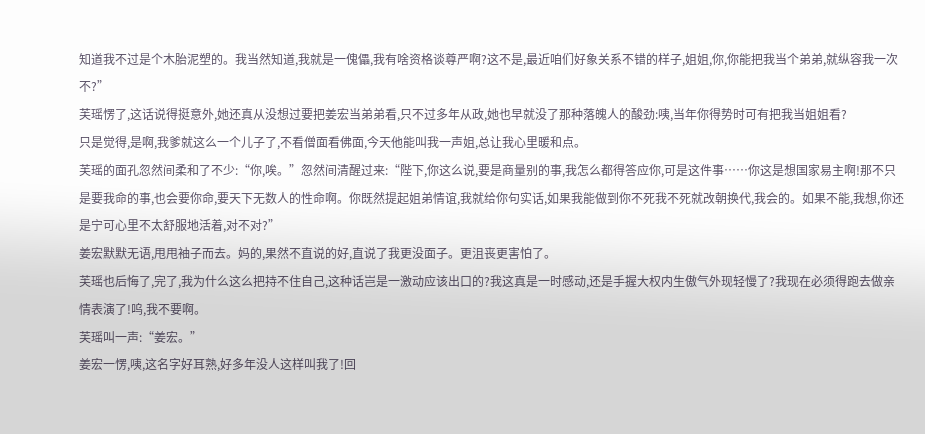知道我不过是个木胎泥塑的。我当然知道,我就是一傀儡,我有啥资格谈尊严啊?这不是,最近咱们好象关系不错的样子,姐姐,你,你能把我当个弟弟,就纵容我一次不?”
芙瑶愣了,这话说得挺意外,她还真从没想过要把姜宏当弟弟看,只不过多年从政,她也早就没了那种落魄人的酸劲:咦,当年你得势时可有把我当姐姐看?
只是觉得,是啊,我爹就这么一个儿子了,不看僧面看佛面,今天他能叫我一声姐,总让我心里暖和点。
芙瑶的面孔忽然间柔和了不少:“你,唉。”忽然间清醒过来:“陛下,你这么说,要是商量别的事,我怎么都得答应你,可是这件事……你这是想国家易主啊!那不只是要我命的事,也会要你命,要天下无数人的性命啊。你既然提起姐弟情谊,我就给你句实话,如果我能做到你不死我不死就改朝换代,我会的。如果不能,我想,你还是宁可心里不太舒服地活着,对不对?”
姜宏默默无语,甩甩袖子而去。妈的,果然不直说的好,直说了我更没面子。更沮丧更害怕了。
芙瑶也后悔了,完了,我为什么这么把持不住自己,这种话岂是一激动应该出口的?我这真是一时感动,还是手握大权内生傲气外现轻慢了?我现在必须得跑去做亲情表演了!呜,我不要啊。
芙瑶叫一声:“姜宏。”
姜宏一愣,咦,这名字好耳熟,好多年没人这样叫我了!回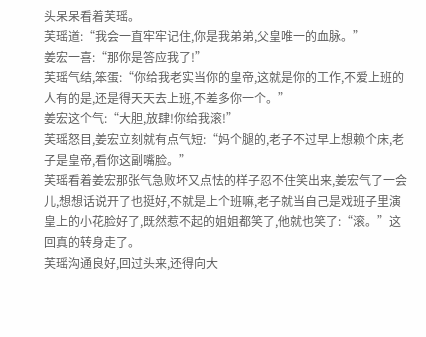头呆呆看着芙瑶。
芙瑶道:“我会一直牢牢记住,你是我弟弟,父皇唯一的血脉。”
姜宏一喜:“那你是答应我了!”
芙瑶气结,笨蛋:“你给我老实当你的皇帝,这就是你的工作,不爱上班的人有的是,还是得天天去上班,不差多你一个。”
姜宏这个气:“大胆,放肆!你给我滚!”
芙瑶怒目,姜宏立刻就有点气短:“妈个腿的,老子不过早上想赖个床,老子是皇帝,看你这副嘴脸。”
芙瑶看着姜宏那张气急败坏又点怯的样子忍不住笑出来,姜宏气了一会儿,想想话说开了也挺好,不就是上个班嘛,老子就当自己是戏班子里演皇上的小花脸好了,既然惹不起的姐姐都笑了,他就也笑了:“滚。”这回真的转身走了。
芙瑶沟通良好,回过头来,还得向大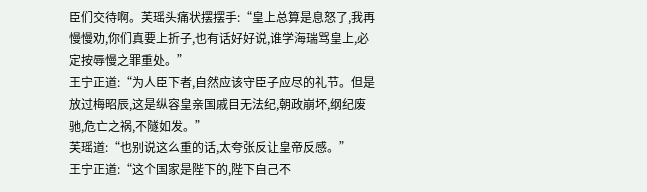臣们交待啊。芙瑶头痛状摆摆手:“皇上总算是息怒了,我再慢慢劝,你们真要上折子,也有话好好说,谁学海瑞骂皇上,必定按辱慢之罪重处。”
王宁正道:“为人臣下者,自然应该守臣子应尽的礼节。但是放过梅昭辰,这是纵容皇亲国戚目无法纪,朝政崩坏,纲纪废驰,危亡之祸,不隧如发。”
芙瑶道:“也别说这么重的话,太夸张反让皇帝反感。”
王宁正道:“这个国家是陛下的,陛下自己不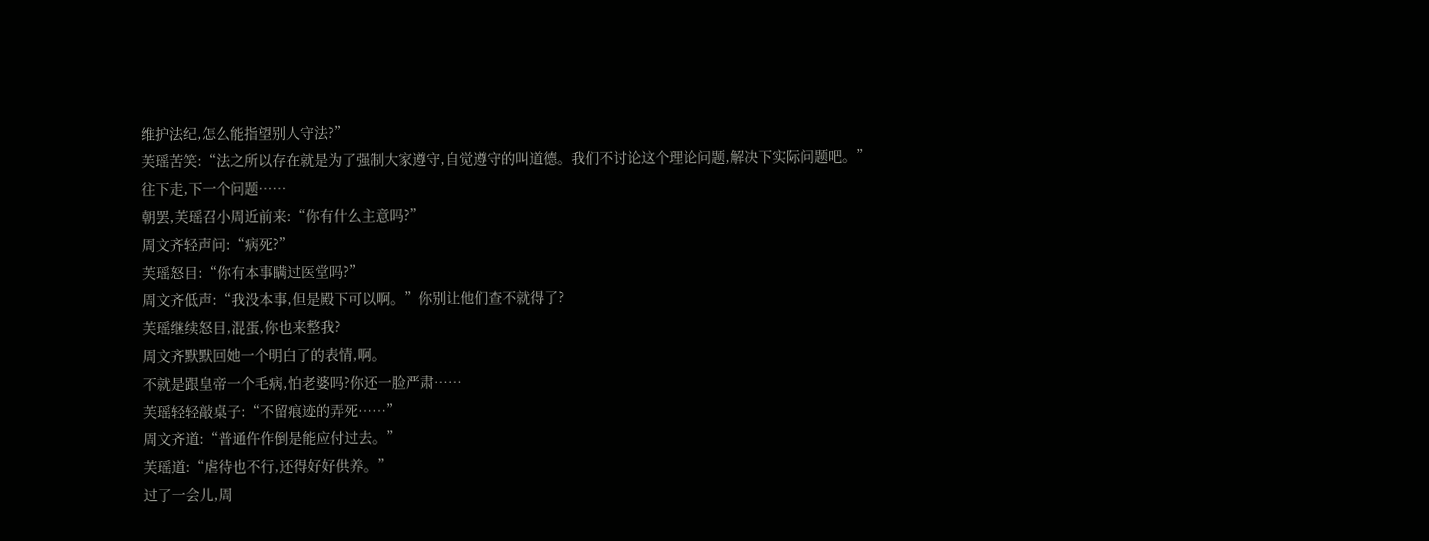维护法纪,怎么能指望别人守法?”
芙瑶苦笑:“法之所以存在就是为了强制大家遵守,自觉遵守的叫道德。我们不讨论这个理论问题,解决下实际问题吧。”
往下走,下一个问题……
朝罢,芙瑶召小周近前来:“你有什么主意吗?”
周文齐轻声问:“病死?”
芙瑶怒目:“你有本事瞒过医堂吗?”
周文齐低声:“我没本事,但是殿下可以啊。”你别让他们查不就得了?
芙瑶继续怒目,混蛋,你也来整我?
周文齐默默回她一个明白了的表情,啊。
不就是跟皇帝一个毛病,怕老婆吗?你还一脸严肃……
芙瑶轻轻敲桌子:“不留痕迹的弄死……”
周文齐道:“普通仵作倒是能应付过去。”
芙瑶道:“虐待也不行,还得好好供养。”
过了一会儿,周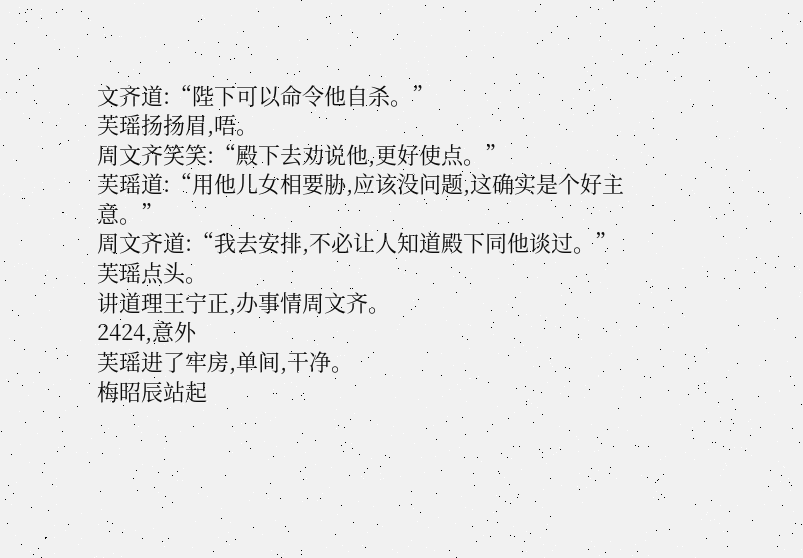文齐道:“陛下可以命令他自杀。”
芙瑶扬扬眉,唔。
周文齐笑笑:“殿下去劝说他,更好使点。”
芙瑶道:“用他儿女相要胁,应该没问题,这确实是个好主意。”
周文齐道:“我去安排,不必让人知道殿下同他谈过。”
芙瑶点头。
讲道理王宁正,办事情周文齐。
2424,意外
芙瑶进了牢房,单间,干净。
梅昭辰站起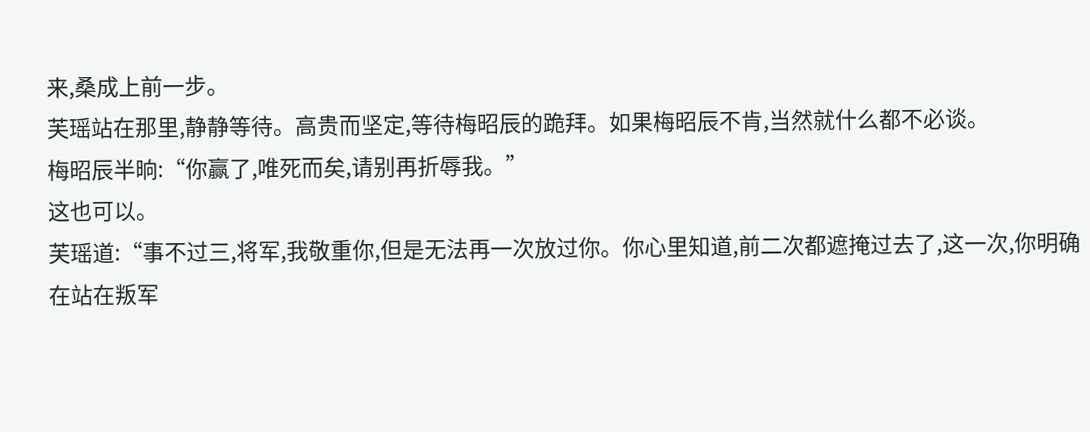来,桑成上前一步。
芙瑶站在那里,静静等待。高贵而坚定,等待梅昭辰的跪拜。如果梅昭辰不肯,当然就什么都不必谈。
梅昭辰半晌:“你赢了,唯死而矣,请别再折辱我。”
这也可以。
芙瑶道:“事不过三,将军,我敬重你,但是无法再一次放过你。你心里知道,前二次都遮掩过去了,这一次,你明确在站在叛军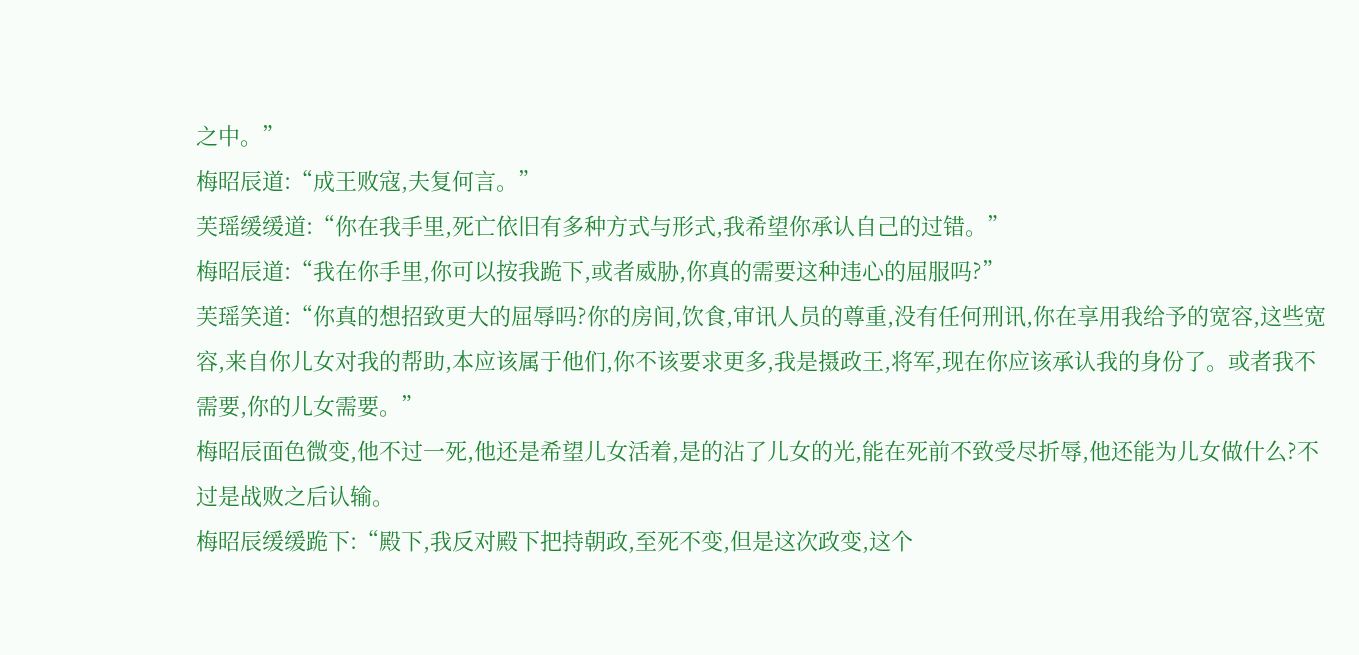之中。”
梅昭辰道:“成王败寇,夫复何言。”
芙瑶缓缓道:“你在我手里,死亡依旧有多种方式与形式,我希望你承认自己的过错。”
梅昭辰道:“我在你手里,你可以按我跪下,或者威胁,你真的需要这种违心的屈服吗?”
芙瑶笑道:“你真的想招致更大的屈辱吗?你的房间,饮食,审讯人员的尊重,没有任何刑讯,你在享用我给予的宽容,这些宽容,来自你儿女对我的帮助,本应该属于他们,你不该要求更多,我是摄政王,将军,现在你应该承认我的身份了。或者我不需要,你的儿女需要。”
梅昭辰面色微变,他不过一死,他还是希望儿女活着,是的沾了儿女的光,能在死前不致受尽折辱,他还能为儿女做什么?不过是战败之后认输。
梅昭辰缓缓跪下:“殿下,我反对殿下把持朝政,至死不变,但是这次政变,这个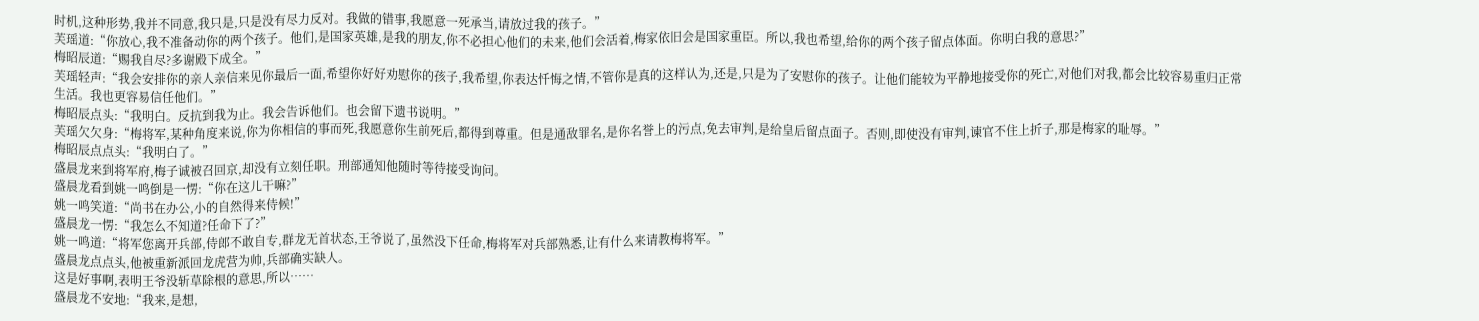时机,这种形势,我并不同意,我只是,只是没有尽力反对。我做的错事,我愿意一死承当,请放过我的孩子。”
芙瑶道:“你放心,我不准备动你的两个孩子。他们,是国家英雄,是我的朋友,你不必担心他们的未来,他们会活着,梅家依旧会是国家重臣。所以,我也希望,给你的两个孩子留点体面。你明白我的意思?”
梅昭辰道:“赐我自尽?多谢殿下成全。”
芙瑶轻声:“我会安排你的亲人亲信来见你最后一面,希望你好好劝慰你的孩子,我希望,你表达忏悔之情,不管你是真的这样认为,还是,只是为了安慰你的孩子。让他们能较为平静地接受你的死亡,对他们对我,都会比较容易重归正常生活。我也更容易信任他们。”
梅昭辰点头:“我明白。反抗到我为止。我会告诉他们。也会留下遗书说明。”
芙瑶欠欠身:“梅将军,某种角度来说,你为你相信的事而死,我愿意你生前死后,都得到尊重。但是通敌罪名,是你名誉上的污点,免去审判,是给皇后留点面子。否则,即使没有审判,谏官不住上折子,那是梅家的耻辱。”
梅昭辰点点头:“我明白了。”
盛晨龙来到将军府,梅子诚被召回京,却没有立刻任职。刑部通知他随时等待接受询问。
盛晨龙看到姚一鸣倒是一愣:“你在这儿干嘛?”
姚一鸣笑道:“尚书在办公,小的自然得来侍候!”
盛晨龙一愣:“我怎么不知道?任命下了?”
姚一鸣道:“将军您离开兵部,侍郎不敢自专,群龙无首状态,王爷说了,虽然没下任命,梅将军对兵部熟悉,让有什么来请教梅将军。”
盛晨龙点点头,他被重新派回龙虎营为帅,兵部确实缺人。
这是好事啊,表明王爷没斩草除根的意思,所以……
盛晨龙不安地:“我来,是想,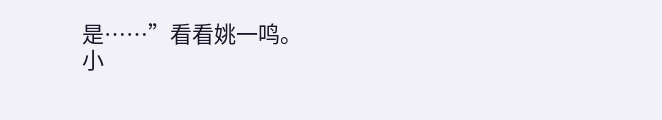是……”看看姚一鸣。
小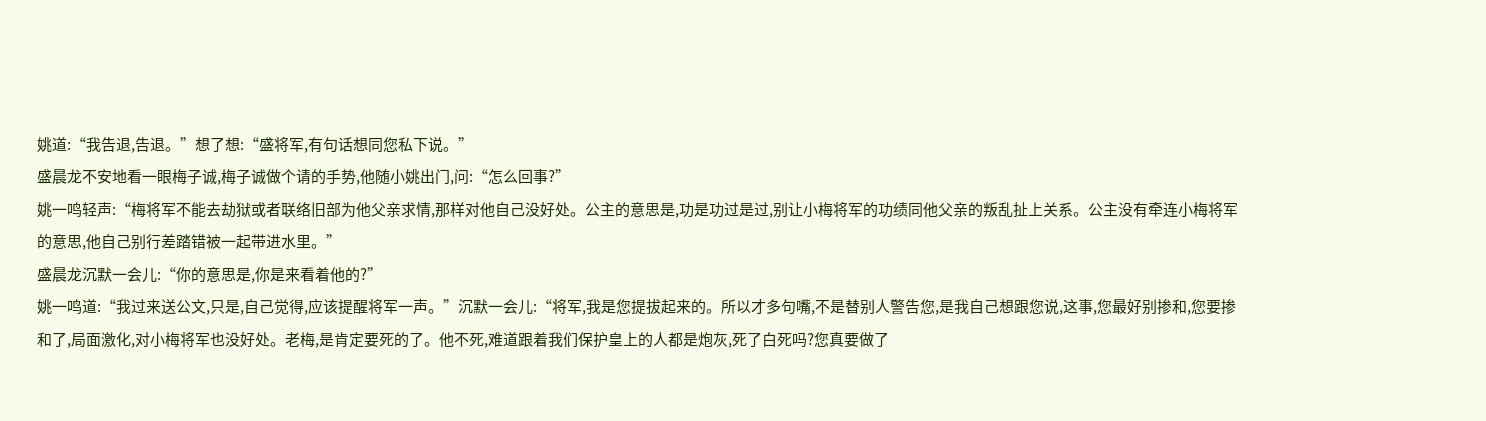姚道:“我告退,告退。”想了想:“盛将军,有句话想同您私下说。”
盛晨龙不安地看一眼梅子诚,梅子诚做个请的手势,他随小姚出门,问:“怎么回事?”
姚一鸣轻声:“梅将军不能去劫狱或者联络旧部为他父亲求情,那样对他自己没好处。公主的意思是,功是功过是过,别让小梅将军的功绩同他父亲的叛乱扯上关系。公主没有牵连小梅将军的意思,他自己别行差踏错被一起带进水里。”
盛晨龙沉默一会儿:“你的意思是,你是来看着他的?”
姚一鸣道:“我过来送公文,只是,自己觉得,应该提醒将军一声。”沉默一会儿:“将军,我是您提拔起来的。所以才多句嘴,不是替别人警告您,是我自己想跟您说,这事,您最好别掺和,您要掺和了,局面激化,对小梅将军也没好处。老梅,是肯定要死的了。他不死,难道跟着我们保护皇上的人都是炮灰,死了白死吗?您真要做了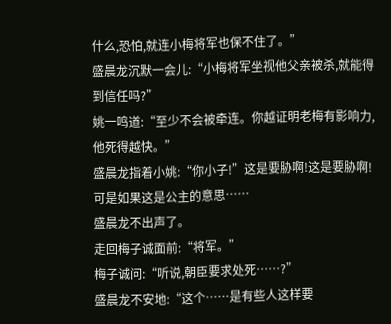什么,恐怕,就连小梅将军也保不住了。”
盛晨龙沉默一会儿:“小梅将军坐视他父亲被杀,就能得到信任吗?”
姚一鸣道:“至少不会被牵连。你越证明老梅有影响力,他死得越快。”
盛晨龙指着小姚:“你小子!”这是要胁啊!这是要胁啊!
可是如果这是公主的意思……
盛晨龙不出声了。
走回梅子诚面前:“将军。”
梅子诚问:“听说,朝臣要求处死……?”
盛晨龙不安地:“这个……是有些人这样要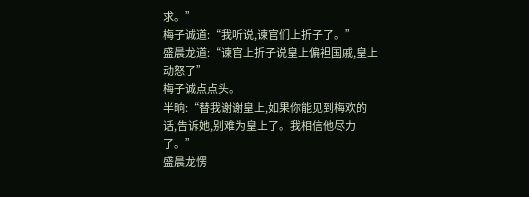求。”
梅子诚道:“我听说,谏官们上折子了。”
盛晨龙道:“谏官上折子说皇上偏袒国戚,皇上动怒了”
梅子诚点点头。
半晌:“替我谢谢皇上,如果你能见到梅欢的话,告诉她,别难为皇上了。我相信他尽力了。”
盛晨龙愣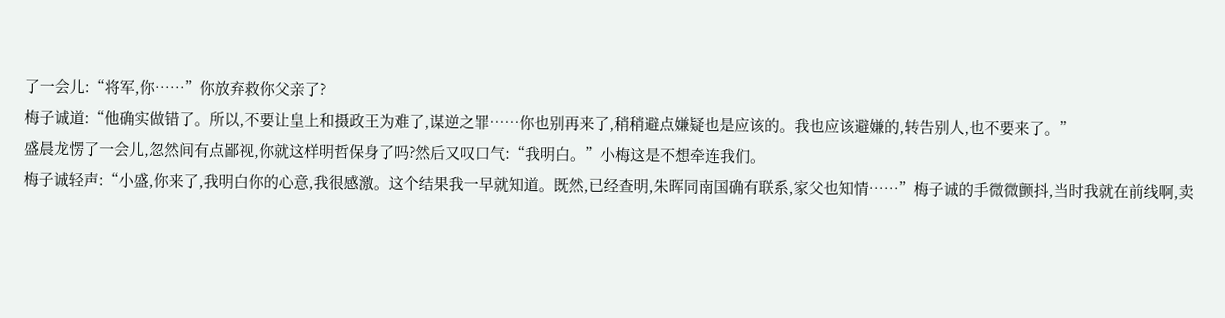了一会儿:“将军,你……”你放弃救你父亲了?
梅子诚道:“他确实做错了。所以,不要让皇上和摄政王为难了,谋逆之罪……你也别再来了,稍稍避点嫌疑也是应该的。我也应该避嫌的,转告别人,也不要来了。”
盛晨龙愣了一会儿,忽然间有点鄙视,你就这样明哲保身了吗?然后又叹口气:“我明白。”小梅这是不想牵连我们。
梅子诚轻声:“小盛,你来了,我明白你的心意,我很感激。这个结果我一早就知道。既然,已经查明,朱晖同南国确有联系,家父也知情……”梅子诚的手微微颤抖,当时我就在前线啊,卖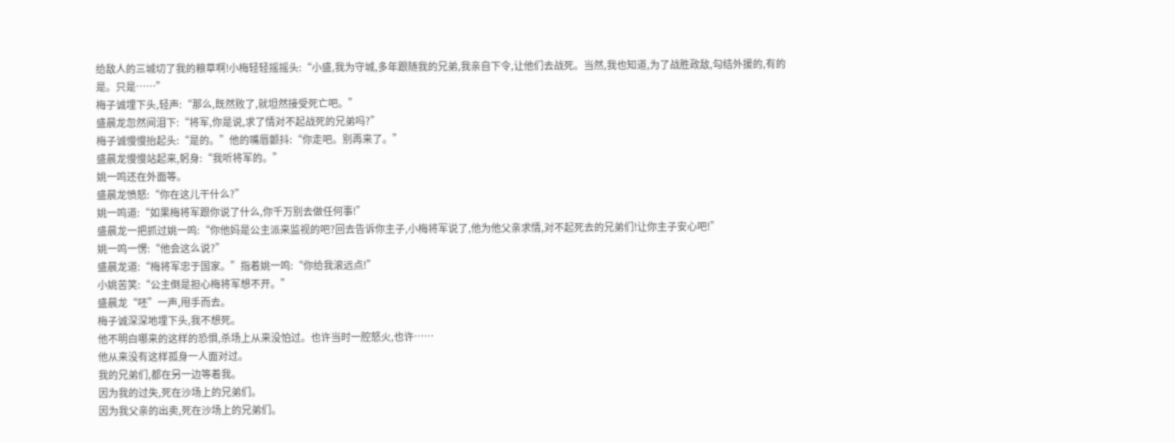给敌人的三城切了我的粮草啊!小梅轻轻摇摇头:“小盛,我为守城,多年跟随我的兄弟,我亲自下令,让他们去战死。当然,我也知道,为了战胜政敌,勾结外援的,有的是。只是……”
梅子诚埋下头,轻声:“那么,既然败了,就坦然接受死亡吧。”
盛晨龙忽然间泪下:“将军,你是说,求了情对不起战死的兄弟吗?”
梅子诚慢慢抬起头:“是的。”他的嘴唇颤抖:“你走吧。别再来了。”
盛晨龙慢慢站起来,躬身:“我听将军的。”
姚一鸣还在外面等。
盛晨龙愤怒:“你在这儿干什么?”
姚一鸣道:“如果梅将军跟你说了什么,你千万别去做任何事!”
盛晨龙一把抓过姚一鸣:“你他妈是公主派来监视的吧?回去告诉你主子,小梅将军说了,他为他父亲求情,对不起死去的兄弟们!让你主子安心吧!”
姚一鸣一愣:“他会这么说?”
盛晨龙道:“梅将军忠于国家。”指着姚一鸣:“你给我滚远点!”
小姚苦笑:“公主倒是担心梅将军想不开。”
盛晨龙“呸”一声,甩手而去。
梅子诚深深地埋下头,我不想死。
他不明白哪来的这样的恐惧,杀场上从来没怕过。也许当时一腔怒火,也许……
他从来没有这样孤身一人面对过。
我的兄弟们,都在另一边等着我。
因为我的过失,死在沙场上的兄弟们。
因为我父亲的出卖,死在沙场上的兄弟们。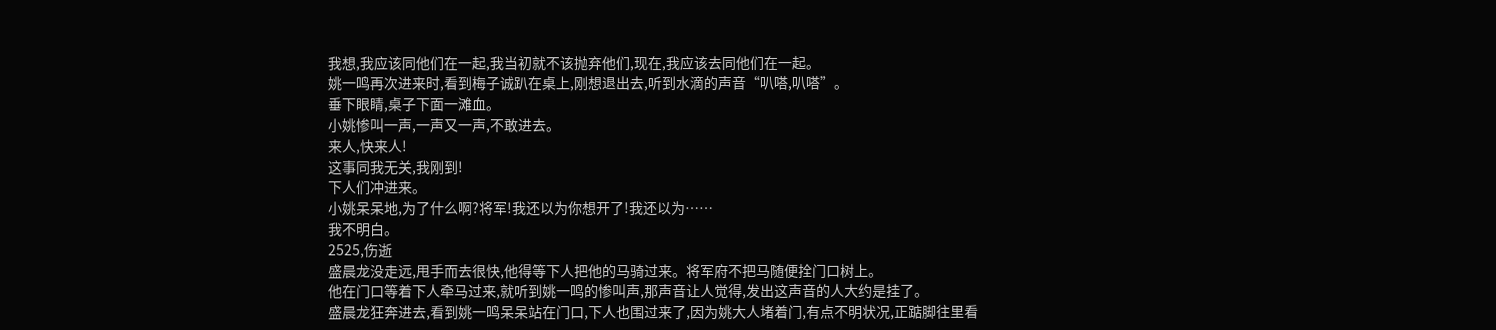我想,我应该同他们在一起,我当初就不该抛弃他们,现在,我应该去同他们在一起。
姚一鸣再次进来时,看到梅子诚趴在桌上,刚想退出去,听到水滴的声音“叭嗒,叭嗒”。
垂下眼睛,桌子下面一滩血。
小姚惨叫一声,一声又一声,不敢进去。
来人,快来人!
这事同我无关,我刚到!
下人们冲进来。
小姚呆呆地,为了什么啊?将军!我还以为你想开了!我还以为……
我不明白。
2525,伤逝
盛晨龙没走远,甩手而去很快,他得等下人把他的马骑过来。将军府不把马随便拴门口树上。
他在门口等着下人牵马过来,就听到姚一鸣的惨叫声,那声音让人觉得,发出这声音的人大约是挂了。
盛晨龙狂奔进去,看到姚一鸣呆呆站在门口,下人也围过来了,因为姚大人堵着门,有点不明状况,正踮脚往里看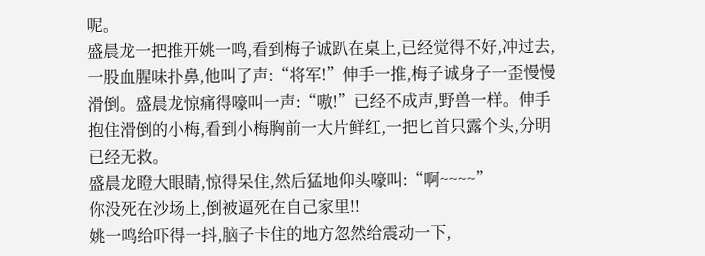呢。
盛晨龙一把推开姚一鸣,看到梅子诚趴在桌上,已经觉得不好,冲过去,一股血腥味扑鼻,他叫了声:“将军!”伸手一推,梅子诚身子一歪慢慢滑倒。盛晨龙惊痛得嚎叫一声:“嗷!”已经不成声,野兽一样。伸手抱住滑倒的小梅,看到小梅胸前一大片鲜红,一把匕首只露个头,分明已经无救。
盛晨龙瞪大眼睛,惊得呆住,然后猛地仰头嚎叫:“啊~~~~”
你没死在沙场上,倒被逼死在自己家里!!
姚一鸣给吓得一抖,脑子卡住的地方忽然给震动一下,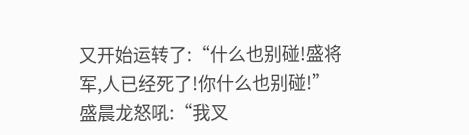又开始运转了:“什么也别碰!盛将军,人已经死了!你什么也别碰!”
盛晨龙怒吼:“我叉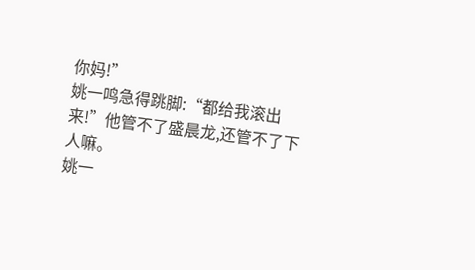你妈!”
姚一鸣急得跳脚:“都给我滚出来!”他管不了盛晨龙,还管不了下人嘛。
姚一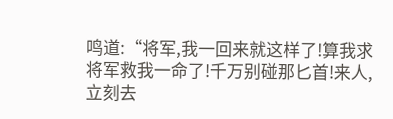鸣道:“将军,我一回来就这样了!算我求将军救我一命了!千万别碰那匕首!来人,立刻去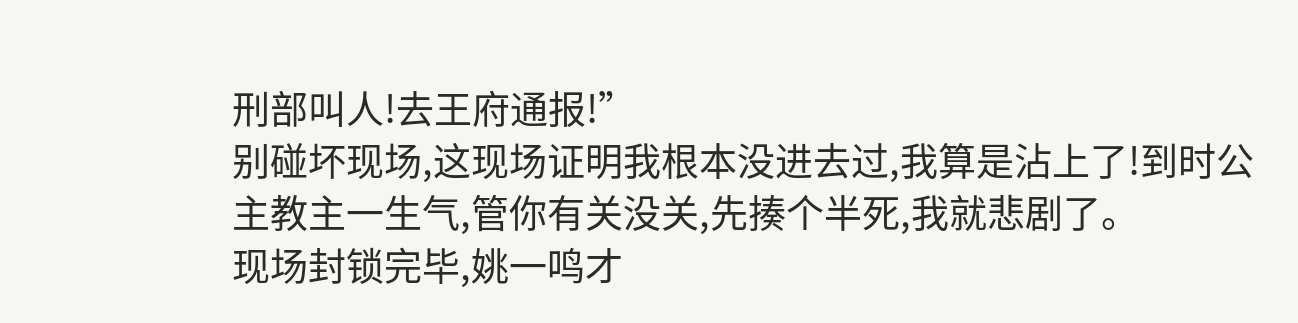刑部叫人!去王府通报!”
别碰坏现场,这现场证明我根本没进去过,我算是沾上了!到时公主教主一生气,管你有关没关,先揍个半死,我就悲剧了。
现场封锁完毕,姚一鸣才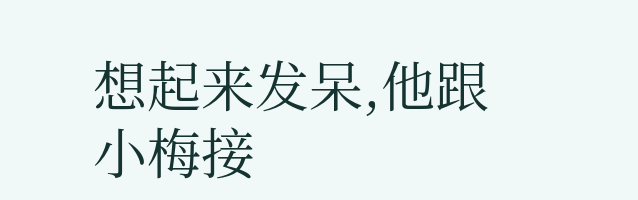想起来发呆,他跟小梅接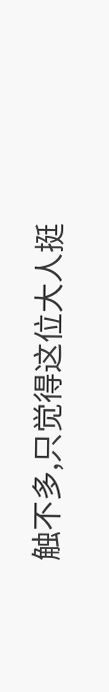触不多,只觉得这位大人挺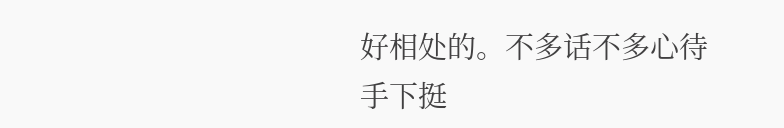好相处的。不多话不多心待手下挺